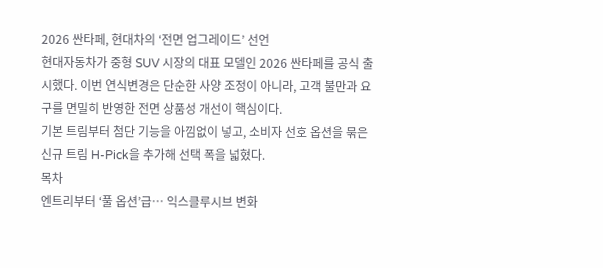2026 싼타페, 현대차의 ‘전면 업그레이드’ 선언
현대자동차가 중형 SUV 시장의 대표 모델인 2026 싼타페를 공식 출시했다. 이번 연식변경은 단순한 사양 조정이 아니라, 고객 불만과 요구를 면밀히 반영한 전면 상품성 개선이 핵심이다.
기본 트림부터 첨단 기능을 아낌없이 넣고, 소비자 선호 옵션을 묶은 신규 트림 H-Pick을 추가해 선택 폭을 넓혔다.
목차
엔트리부터 ‘풀 옵션’급… 익스클루시브 변화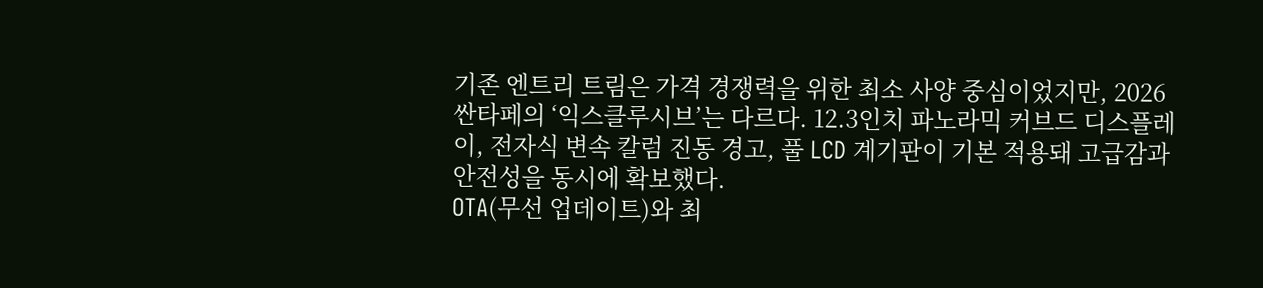기존 엔트리 트림은 가격 경쟁력을 위한 최소 사양 중심이었지만, 2026 싼타페의 ‘익스클루시브’는 다르다. 12.3인치 파노라믹 커브드 디스플레이, 전자식 변속 칼럼 진동 경고, 풀 LCD 계기판이 기본 적용돼 고급감과 안전성을 동시에 확보했다.
OTA(무선 업데이트)와 최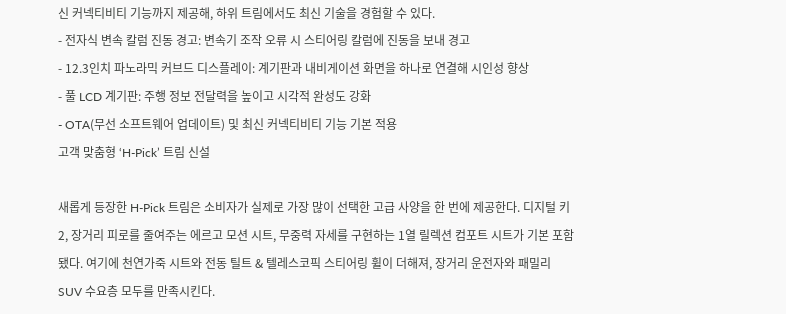신 커넥티비티 기능까지 제공해, 하위 트림에서도 최신 기술을 경험할 수 있다.
- 전자식 변속 칼럼 진동 경고: 변속기 조작 오류 시 스티어링 칼럼에 진동을 보내 경고
- 12.3인치 파노라믹 커브드 디스플레이: 계기판과 내비게이션 화면을 하나로 연결해 시인성 향상
- 풀 LCD 계기판: 주행 정보 전달력을 높이고 시각적 완성도 강화
- OTA(무선 소프트웨어 업데이트) 및 최신 커넥티비티 기능 기본 적용
고객 맞춤형 ‘H-Pick’ 트림 신설

새롭게 등장한 H-Pick 트림은 소비자가 실제로 가장 많이 선택한 고급 사양을 한 번에 제공한다. 디지털 키 2, 장거리 피로를 줄여주는 에르고 모션 시트, 무중력 자세를 구현하는 1열 릴렉션 컴포트 시트가 기본 포함됐다. 여기에 천연가죽 시트와 전동 틸트 & 텔레스코픽 스티어링 휠이 더해져, 장거리 운전자와 패밀리 SUV 수요층 모두를 만족시킨다.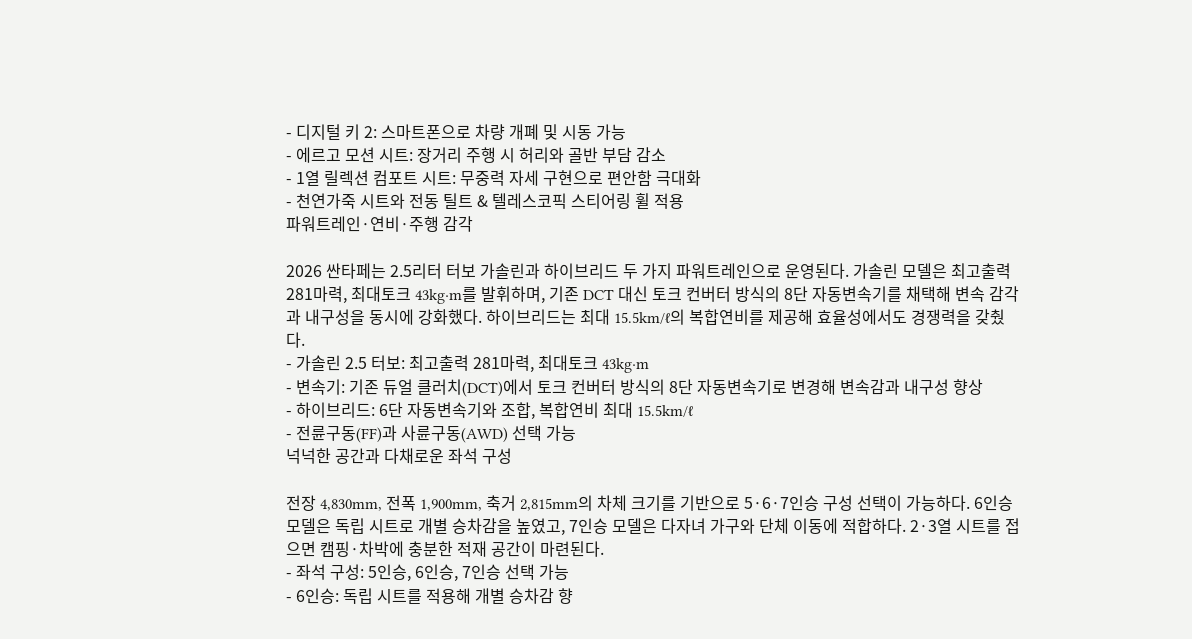- 디지털 키 2: 스마트폰으로 차량 개폐 및 시동 가능
- 에르고 모션 시트: 장거리 주행 시 허리와 골반 부담 감소
- 1열 릴렉션 컴포트 시트: 무중력 자세 구현으로 편안함 극대화
- 천연가죽 시트와 전동 틸트 & 텔레스코픽 스티어링 휠 적용
파워트레인·연비·주행 감각

2026 싼타페는 2.5리터 터보 가솔린과 하이브리드 두 가지 파워트레인으로 운영된다. 가솔린 모델은 최고출력 281마력, 최대토크 43kg·m를 발휘하며, 기존 DCT 대신 토크 컨버터 방식의 8단 자동변속기를 채택해 변속 감각과 내구성을 동시에 강화했다. 하이브리드는 최대 15.5km/ℓ의 복합연비를 제공해 효율성에서도 경쟁력을 갖췄다.
- 가솔린 2.5 터보: 최고출력 281마력, 최대토크 43kg·m
- 변속기: 기존 듀얼 클러치(DCT)에서 토크 컨버터 방식의 8단 자동변속기로 변경해 변속감과 내구성 향상
- 하이브리드: 6단 자동변속기와 조합, 복합연비 최대 15.5km/ℓ
- 전륜구동(FF)과 사륜구동(AWD) 선택 가능
넉넉한 공간과 다채로운 좌석 구성

전장 4,830mm, 전폭 1,900mm, 축거 2,815mm의 차체 크기를 기반으로 5·6·7인승 구성 선택이 가능하다. 6인승 모델은 독립 시트로 개별 승차감을 높였고, 7인승 모델은 다자녀 가구와 단체 이동에 적합하다. 2·3열 시트를 접으면 캠핑·차박에 충분한 적재 공간이 마련된다.
- 좌석 구성: 5인승, 6인승, 7인승 선택 가능
- 6인승: 독립 시트를 적용해 개별 승차감 향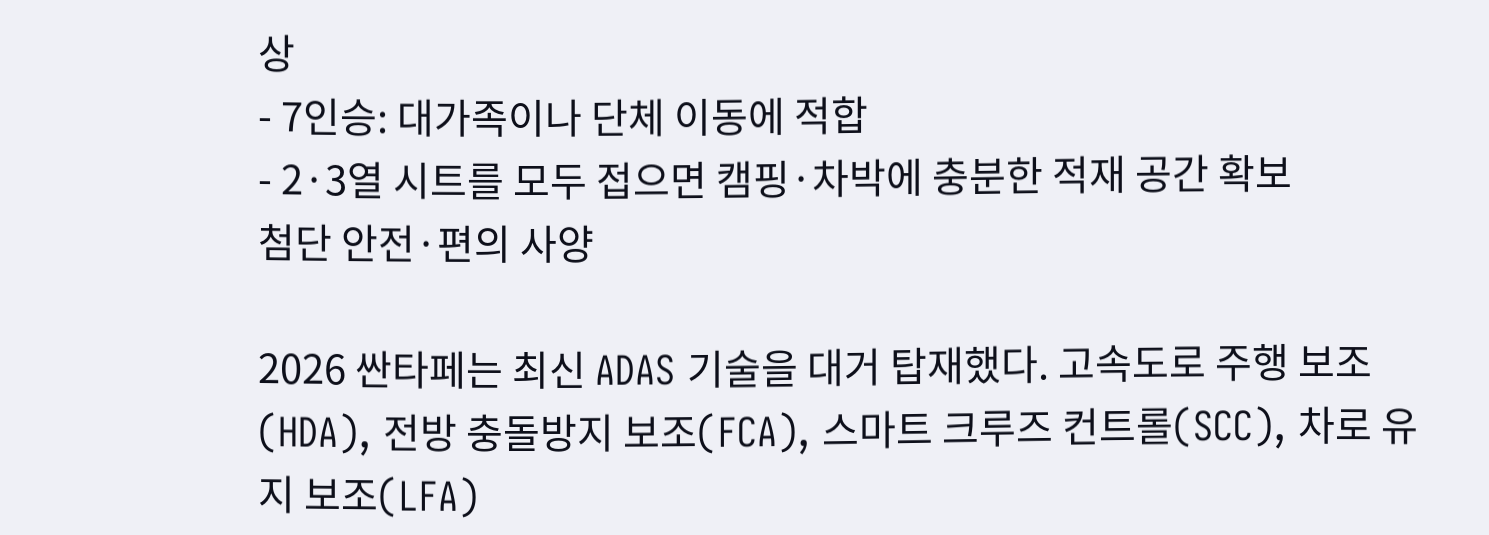상
- 7인승: 대가족이나 단체 이동에 적합
- 2·3열 시트를 모두 접으면 캠핑·차박에 충분한 적재 공간 확보
첨단 안전·편의 사양

2026 싼타페는 최신 ADAS 기술을 대거 탑재했다. 고속도로 주행 보조(HDA), 전방 충돌방지 보조(FCA), 스마트 크루즈 컨트롤(SCC), 차로 유지 보조(LFA)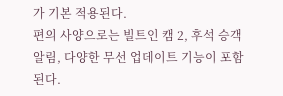가 기본 적용된다.
편의 사양으로는 빌트인 캠 2, 후석 승객 알림, 다양한 무선 업데이트 기능이 포함된다.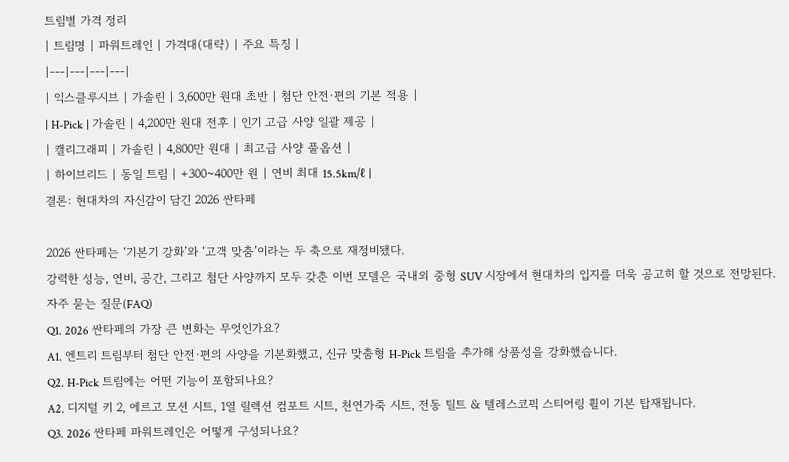트림별 가격 정리
| 트림명 | 파워트레인 | 가격대(대략) | 주요 특징 |
|---|---|---|---|
| 익스클루시브 | 가솔린 | 3,600만 원대 초반 | 첨단 안전·편의 기본 적용 |
| H-Pick | 가솔린 | 4,200만 원대 전후 | 인기 고급 사양 일괄 제공 |
| 캘리그래피 | 가솔린 | 4,800만 원대 | 최고급 사양 풀옵션 |
| 하이브리드 | 동일 트림 | +300~400만 원 | 연비 최대 15.5km/ℓ |
결론: 현대차의 자신감이 담긴 2026 싼타페

2026 싼타페는 ‘기본기 강화’와 ‘고객 맞춤’이라는 두 축으로 재정비됐다.
강력한 성능, 연비, 공간, 그리고 첨단 사양까지 모두 갖춘 이번 모델은 국내외 중형 SUV 시장에서 현대차의 입지를 더욱 공고히 할 것으로 전망된다.
자주 묻는 질문(FAQ)
Q1. 2026 싼타페의 가장 큰 변화는 무엇인가요?
A1. 엔트리 트림부터 첨단 안전·편의 사양을 기본화했고, 신규 맞춤형 H-Pick 트림을 추가해 상품성을 강화했습니다.
Q2. H-Pick 트림에는 어떤 기능이 포함되나요?
A2. 디지털 키 2, 에르고 모션 시트, 1열 릴렉션 컴포트 시트, 천연가죽 시트, 전동 틸트 & 텔레스코픽 스티어링 휠이 기본 탑재됩니다.
Q3. 2026 싼타페 파워트레인은 어떻게 구성되나요?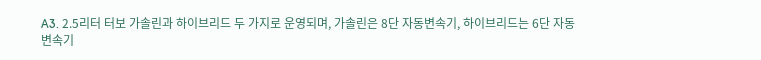A3. 2.5리터 터보 가솔린과 하이브리드 두 가지로 운영되며, 가솔린은 8단 자동변속기, 하이브리드는 6단 자동변속기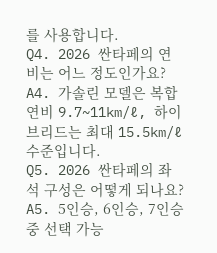를 사용합니다.
Q4. 2026 싼타페의 연비는 어느 정도인가요?
A4. 가솔린 모델은 복합연비 9.7~11km/ℓ, 하이브리드는 최대 15.5km/ℓ 수준입니다.
Q5. 2026 싼타페의 좌석 구성은 어떻게 되나요?
A5. 5인승, 6인승, 7인승 중 선택 가능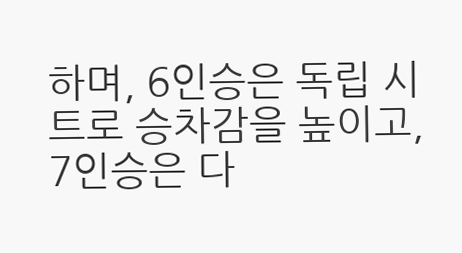하며, 6인승은 독립 시트로 승차감을 높이고, 7인승은 다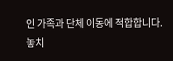인 가족과 단체 이동에 적합합니다.
놓치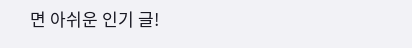면 아쉬운 인기 글!